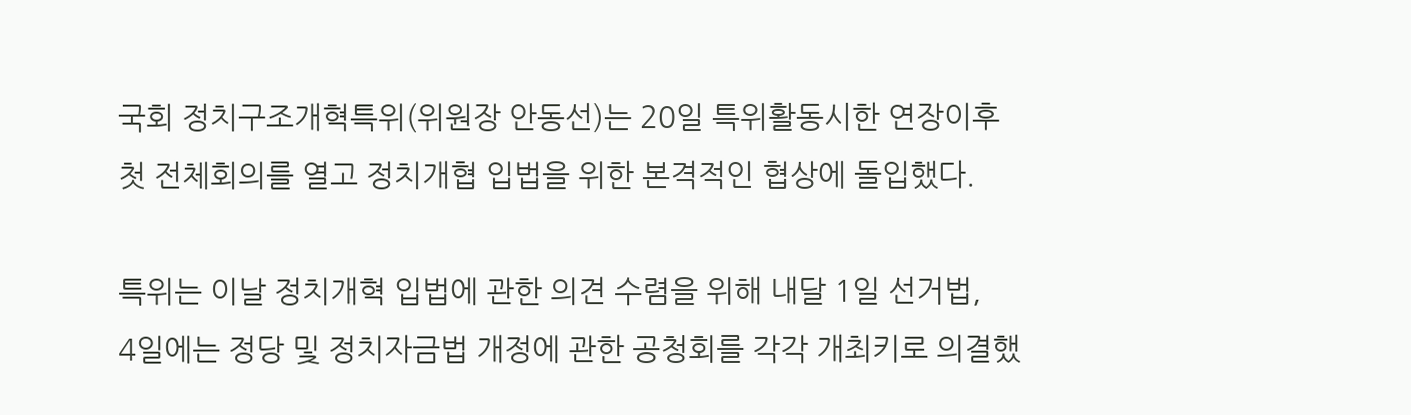국회 정치구조개혁특위(위원장 안동선)는 20일 특위활동시한 연장이후
첫 전체회의를 열고 정치개협 입법을 위한 본격적인 협상에 돌입했다.

특위는 이날 정치개혁 입법에 관한 의견 수렴을 위해 내달 1일 선거법,
4일에는 정당 및 정치자금법 개정에 관한 공청회를 각각 개최키로 의결했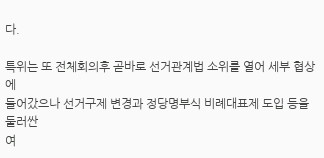다.

특위는 또 전체회의후 곧바로 선거관계법 소위를 열어 세부 협상에
들어갔으나 선거구제 변경과 정당명부식 비례대표제 도입 등을 둘러싼
여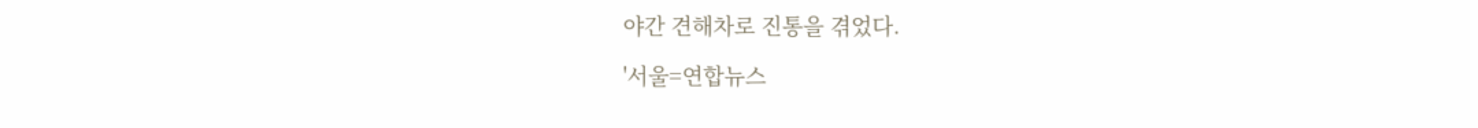야간 견해차로 진통을 겪었다.

'서울=연합뉴스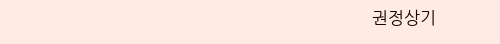권정상기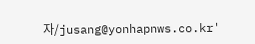자/jusang@yonhapnws.co.kr'